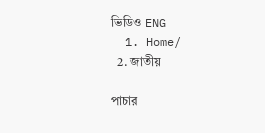ভিডিও ENG
  1. Home/
  2. জাতীয়

পাচার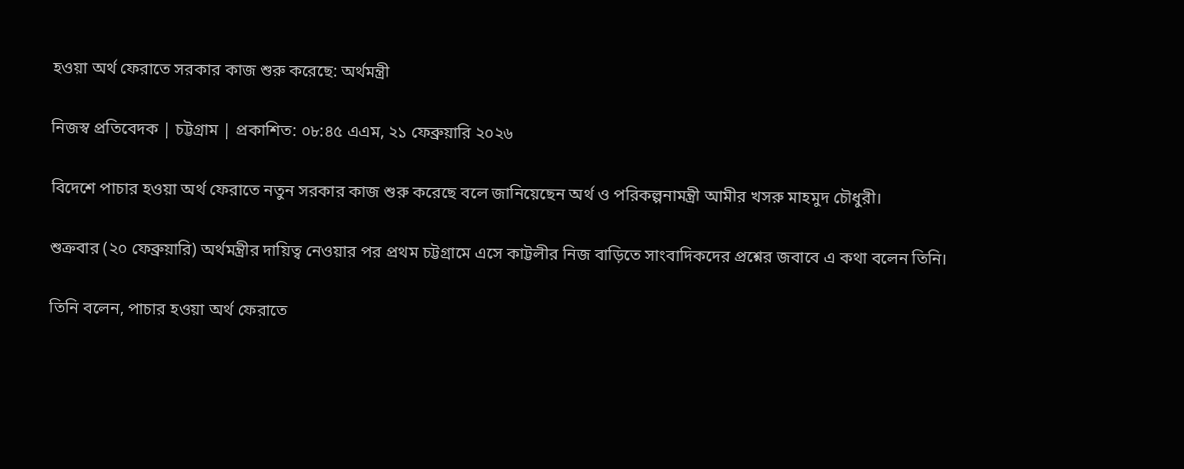হওয়া অর্থ ফেরাতে সরকার কাজ শুরু করেছে: অর্থমন্ত্রী

নিজস্ব প্রতিবেদক | চট্টগ্রাম | প্রকাশিত: ০৮:৪৫ এএম, ২১ ফেব্রুয়ারি ২০২৬

বিদেশে পাচার হওয়া অর্থ ফেরাতে নতুন সরকার কাজ শুরু করেছে বলে জানিয়েছেন অর্থ ও পরিকল্পনামন্ত্রী আমীর খসরু মাহমুদ চৌধুরী।

শুক্রবার (২০ ফেব্রুয়ারি) অর্থমন্ত্রীর দায়িত্ব নেওয়ার পর প্রথম চট্টগ্রামে এসে কাট্টলীর নিজ বাড়িতে সাংবাদিকদের প্রশ্নের জবাবে এ কথা বলেন তিনি।

তিনি বলেন, পাচার হওয়া অর্থ ফেরাতে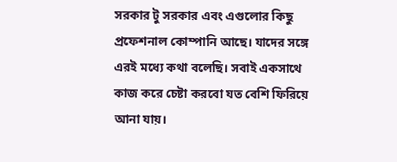সরকার টু সরকার এবং এগুলোর কিছু প্রফেশনাল কোম্পানি আছে। যাদের সঙ্গে এরই মধ্যে কথা বলেছি। সবাই একসাথে কাজ করে চেষ্টা করবো যত বেশি ফিরিয়ে আনা যায়।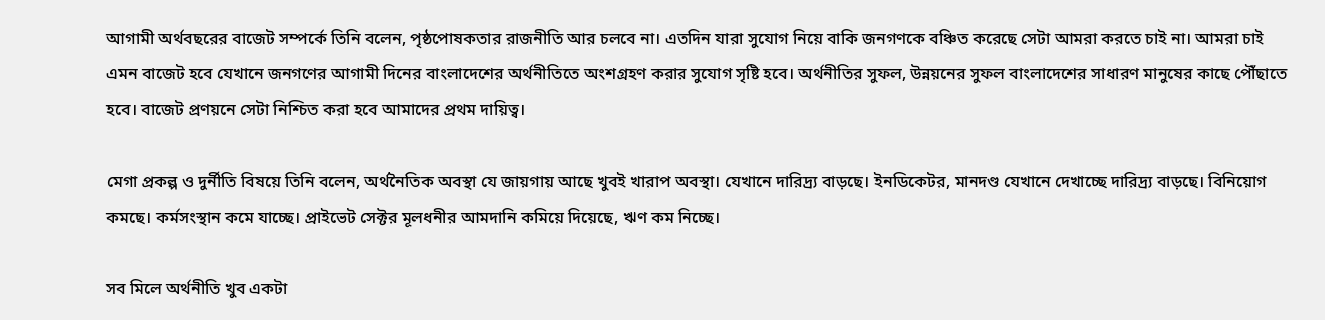আগামী অর্থবছরের বাজেট সম্পর্কে তিনি বলেন, পৃষ্ঠপোষকতার রাজনীতি আর চলবে না। এতদিন যারা সুযোগ নিয়ে বাকি জনগণকে বঞ্চিত করেছে সেটা আমরা করতে চাই না। আমরা চাই এমন বাজেট হবে যেখানে জনগণের আগামী দিনের বাংলাদেশের অর্থনীতিতে অংশগ্রহণ করার সুযোগ সৃষ্টি হবে। অর্থনীতির সুফল, উন্নয়নের সুফল বাংলাদেশের সাধারণ মানুষের কাছে পৌঁছাতে হবে। বাজেট প্রণয়নে সেটা নিশ্চিত করা হবে আমাদের প্রথম দায়িত্ব।

মেগা প্রকল্প ও দুর্নীতি বিষয়ে তিনি বলেন, অর্থনৈতিক অবস্থা যে জায়গায় আছে খুবই খারাপ অবস্থা। যেখানে দারিদ্র্য বাড়ছে। ইনডিকেটর, মানদণ্ড যেখানে দেখাচ্ছে দারিদ্র্য বাড়ছে। বিনিয়োগ কমছে। কর্মসংস্থান কমে যাচ্ছে। প্রাইভেট সেক্টর মূলধনীর আমদানি কমিয়ে দিয়েছে, ঋণ কম নিচ্ছে।

সব মিলে অর্থনীতি খুব একটা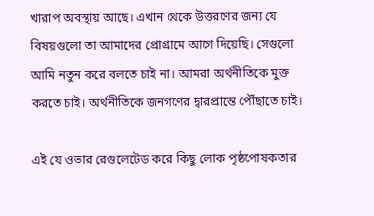খারাপ অবস্থায় আছে। এখান থেকে উত্তরণের জন্য যে বিষয়গুলো তা আমাদের প্রোগ্রামে আগে দিয়েছি। সেগুলো আমি নতুন করে বলতে চাই না। আমরা অর্থনীতিকে মুক্ত করতে চাই। অর্থনীতিকে জনগণের দ্বারপ্রান্তে পৌঁছাতে চাই।

এই যে ওভার রেগুলেটেড করে কিছু লোক পৃষ্ঠপোষকতার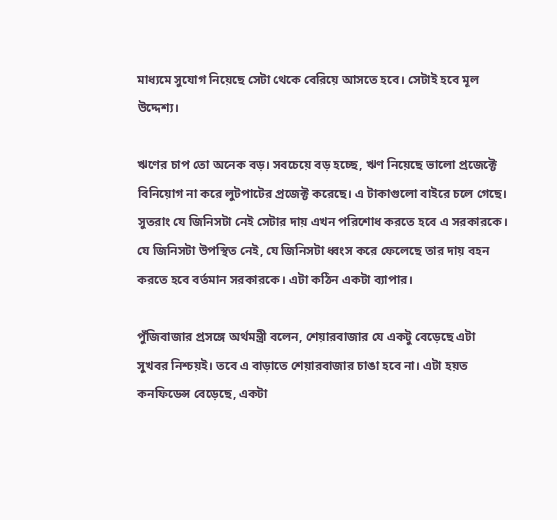মাধ্যমে সুযোগ নিয়েছে সেটা থেকে বেরিয়ে আসতে হবে। সেটাই হবে মূল উদ্দেশ্য।

ঋণের চাপ তো অনেক বড়। সবচেয়ে বড় হচ্ছে, ঋণ নিয়েছে ভালো প্রজেক্টে বিনিয়োগ না করে লুটপাটের প্রজেক্ট করেছে। এ টাকাগুলো বাইরে চলে গেছে। সুতরাং যে জিনিসটা নেই সেটার দায় এখন পরিশোধ করতে হবে এ সরকারকে। যে জিনিসটা উপস্থিত নেই, যে জিনিসটা ধ্বংস করে ফেলেছে তার দায় বহন করতে হবে বর্তমান সরকারকে। এটা কঠিন একটা ব্যাপার।

পুঁজিবাজার প্রসঙ্গে অর্থমন্ত্রী বলেন, শেয়ারবাজার যে একটু বেড়েছে এটা সুখবর নিশ্চয়ই। তবে এ বাড়াতে শেয়ারবাজার চাঙা হবে না। এটা হয়ত কনফিডেন্স বেড়েছে, একটা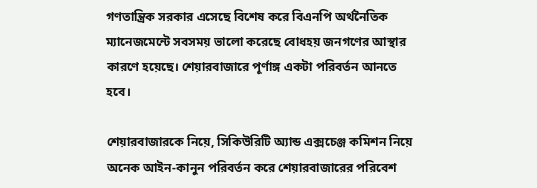গণতান্ত্রিক সরকার এসেছে বিশেষ করে বিএনপি অর্থনৈতিক ম্যানেজমেন্টে সবসময় ভালো করেছে বোধহয় জনগণের আস্থার কারণে হয়েছে। শেয়ারবাজারে পূর্ণাঙ্গ একটা পরিবর্তন আনতে হবে।

শেয়ারবাজারকে নিয়ে, সিকিউরিটি অ্যান্ড এক্সচেঞ্জ কমিশন নিয়ে অনেক আইন-কানুন পরিবর্তন করে শেয়ারবাজারের পরিবেশ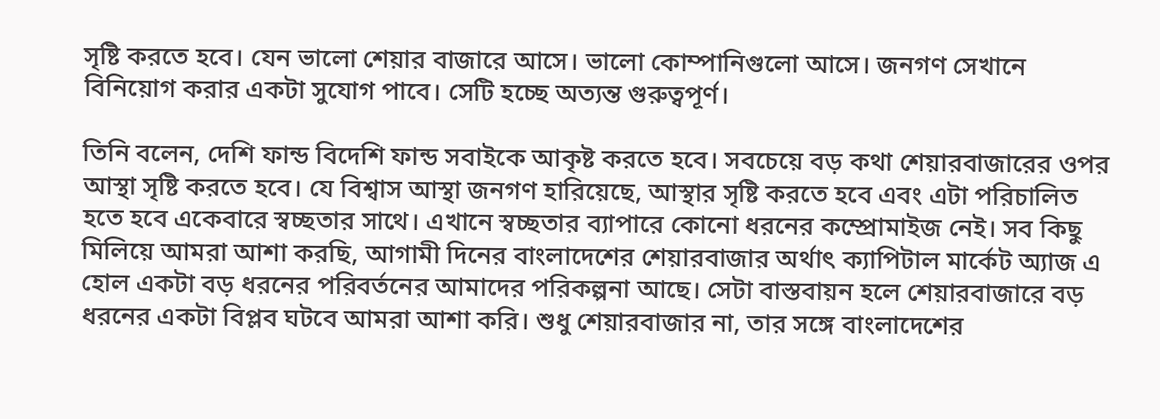সৃষ্টি করতে হবে। যেন ভালো শেয়ার বাজারে আসে। ভালো কোম্পানিগুলো আসে। জনগণ সেখানে বিনিয়োগ করার একটা সুযোগ পাবে। সেটি হচ্ছে অত্যন্ত গুরুত্বপূর্ণ।

তিনি বলেন, দেশি ফান্ড বিদেশি ফান্ড সবাইকে আকৃষ্ট করতে হবে। সবচেয়ে বড় কথা শেয়ারবাজারের ওপর আস্থা সৃষ্টি করতে হবে। যে বিশ্বাস আস্থা জনগণ হারিয়েছে, আস্থার সৃষ্টি করতে হবে এবং এটা পরিচালিত হতে হবে একেবারে স্বচ্ছতার সাথে। এখানে স্বচ্ছতার ব্যাপারে কোনো ধরনের কম্প্রোমাইজ নেই। সব কিছু মিলিয়ে আমরা আশা করছি, আগামী দিনের বাংলাদেশের শেয়ারবাজার অর্থাৎ ক্যাপিটাল মার্কেট অ্যাজ এ হোল একটা বড় ধরনের পরিবর্তনের আমাদের পরিকল্পনা আছে। সেটা বাস্তবায়ন হলে শেয়ারবাজারে বড় ধরনের একটা বিপ্লব ঘটবে আমরা আশা করি। শুধু শেয়ারবাজার না, তার সঙ্গে বাংলাদেশের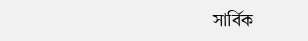সার্বিক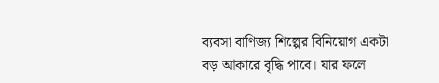ব্যবসা বাণিজ্য শিল্পের বিনিয়োগ একটা বড় আকারে বৃদ্ধি পাবে। যার ফলে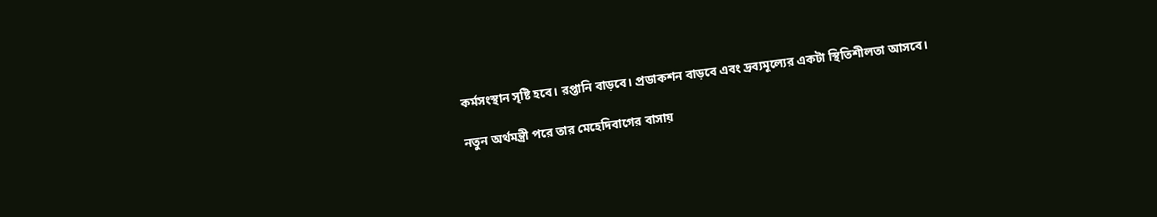কর্মসংস্থান সৃষ্টি হবে। রপ্তানি বাড়বে। প্রডাকশন বাড়বে এবং দ্রব্যমূল্যের একটা স্থিতিশীলতা আসবে।

নতুন অর্থমন্ত্রী পরে তার মেহেদিবাগের বাসায়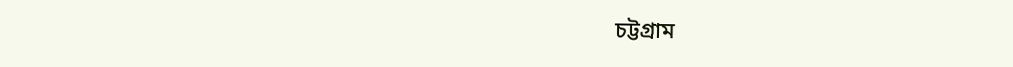চট্টগ্রাম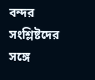বন্দর সংশ্লিষ্টদের সঙ্গে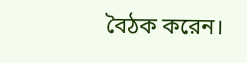বৈঠক করেন।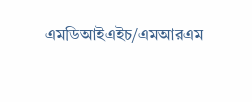এমডিআইএইচ/এমআরএম